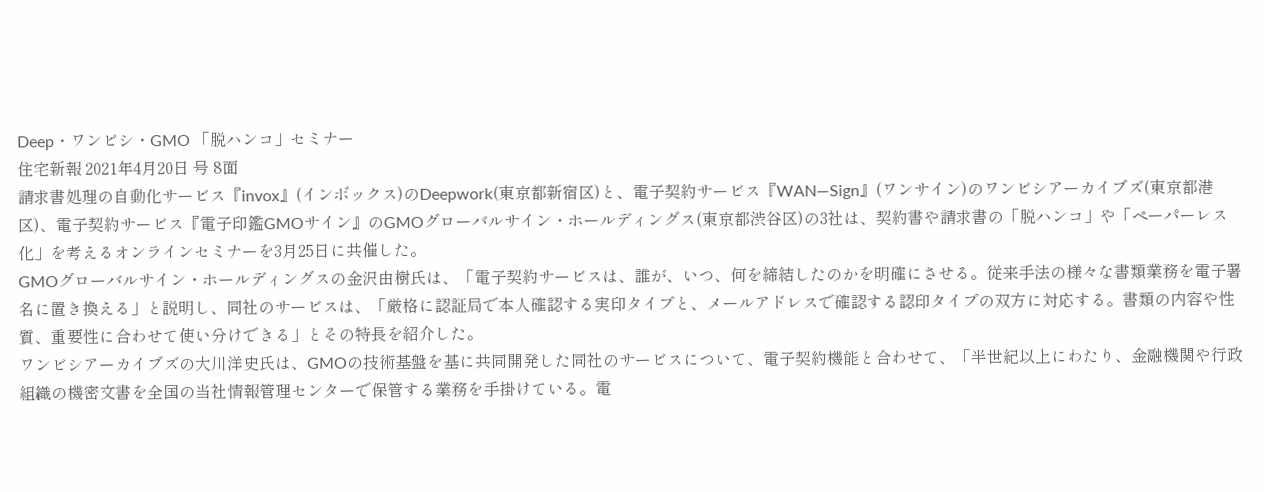Deep・ワンビシ・GMO 「脱ハンコ」セミナー
住宅新報 2021年4月20日 号 8面
請求書処理の自動化サービス『invox』(インボックス)のDeepwork(東京都新宿区)と、電子契約サービス『WAN―Sign』(ワンサイン)のワンビシアーカイブズ(東京都港区)、電子契約サービス『電子印鑑GMOサイン』のGMOグローバルサイン・ホールディングス(東京都渋谷区)の3社は、契約書や請求書の「脱ハンコ」や「ペーパーレス化」を考えるオンラインセミナーを3月25日に共催した。
GMOグローバルサイン・ホールディングスの金沢由樹氏は、「電子契約サービスは、誰が、いつ、何を締結したのかを明確にさせる。従来手法の様々な書類業務を電子署名に置き換える」と説明し、同社のサービスは、「厳格に認証局で本人確認する実印タイプと、メールアドレスで確認する認印タイプの双方に対応する。書類の内容や性質、重要性に合わせて使い分けできる」とその特長を紹介した。
ワンビシアーカイブズの大川洋史氏は、GMOの技術基盤を基に共同開発した同社のサービスについて、電子契約機能と合わせて、「半世紀以上にわたり、金融機関や行政組織の機密文書を全国の当社情報管理センターで保管する業務を手掛けている。電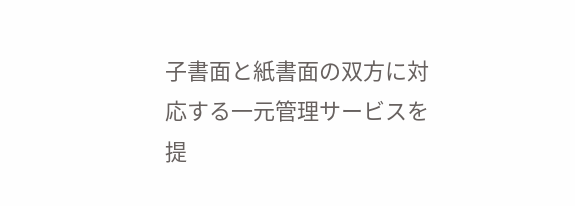子書面と紙書面の双方に対応する一元管理サービスを提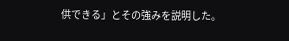供できる」とその強みを説明した。